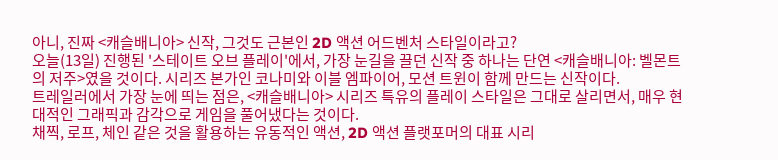아니, 진짜 <캐슬배니아> 신작, 그것도 근본인 2D 액션 어드벤처 스타일이라고?
오늘(13일) 진행된 '스테이트 오브 플레이'에서, 가장 눈길을 끌던 신작 중 하나는 단연 <캐슬배니아: 벨몬트의 저주>였을 것이다. 시리즈 본가인 코나미와 이블 엠파이어, 모션 트윈이 함께 만드는 신작이다.
트레일러에서 가장 눈에 띄는 점은, <캐슬배니아> 시리즈 특유의 플레이 스타일은 그대로 살리면서, 매우 현대적인 그래픽과 감각으로 게임을 풀어냈다는 것이다.
채찍, 로프, 체인 같은 것을 활용하는 유동적인 액션, 2D 액션 플랫포머의 대표 시리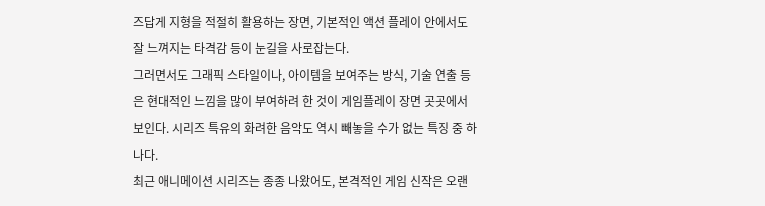즈답게 지형을 적절히 활용하는 장면, 기본적인 액션 플레이 안에서도 잘 느껴지는 타격감 등이 눈길을 사로잡는다.
그러면서도 그래픽 스타일이나, 아이템을 보여주는 방식, 기술 연출 등은 현대적인 느낌을 많이 부여하려 한 것이 게임플레이 장면 곳곳에서 보인다. 시리즈 특유의 화려한 음악도 역시 빼놓을 수가 없는 특징 중 하나다.
최근 애니메이션 시리즈는 종종 나왔어도, 본격적인 게임 신작은 오랜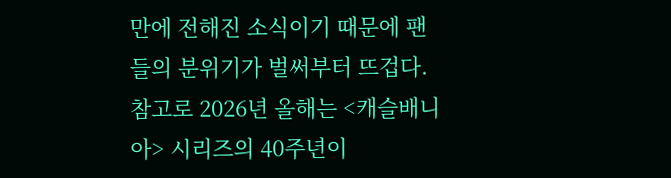만에 전해진 소식이기 때문에 팬들의 분위기가 벌써부터 뜨겁다. 참고로 2026년 올해는 <캐슬배니아> 시리즈의 40주년이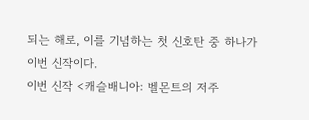되는 해로, 이를 기념하는 첫 신호탄 중 하나가 이번 신작이다.
이번 신작 <캐슬배니아: 벨몬트의 저주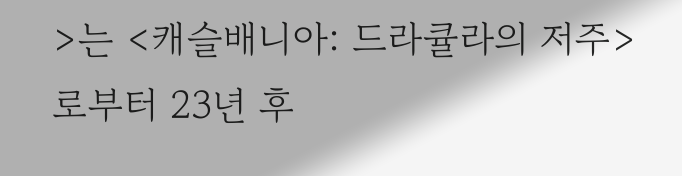>는 <캐슬배니아: 드라큘라의 저주>로부터 23년 후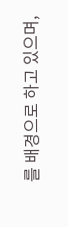를 배경으로 하고 있으며,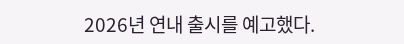2026년 연내 출시를 예고했다.